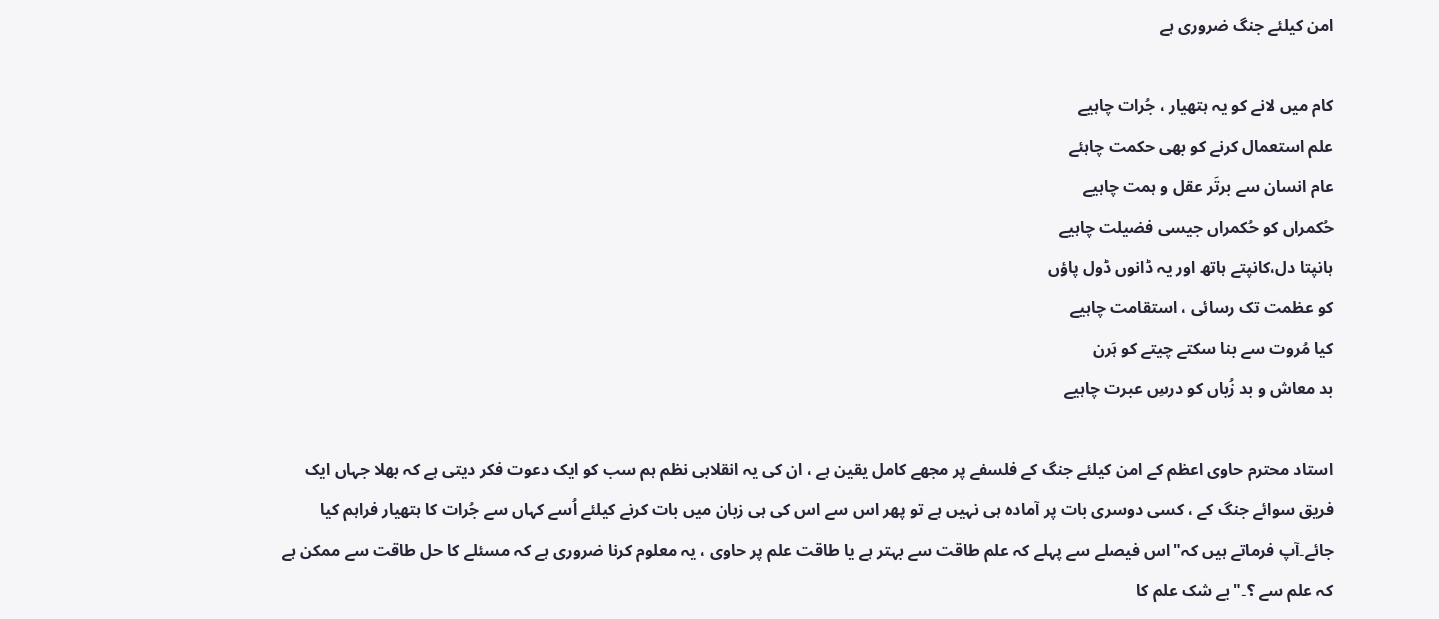امن کیلئے جنگ ضروری ہے

کام میں لانے کو یہ ہتھیار ، جُرات چاہیے
علم استعمال کرنے کو بھی حکمت چاہئے
عام انسان سے برتَر عقل و ہمت چاہیے
حُکمراں کو حُکمراں جیسی فضیلت چاہیے
ہانپتا دل،کانپتے ہاتھ اور یہ ڈانوں ڈول پاؤں
کو عظمت تک رسائی ، استقامت چاہیے
کیا مُروت سے بنا سکتے چیتے کو ہَرن
بد معاش و بد زُباں کو درسِ عبرت چاہیے

استاد محترم حاوی اعظم کے امن کیلئے جنگ کے فلسفے پر مجھے کامل یقین ہے ، ان کی یہ انقلابی نظم ہم سب کو ایک دعوت فکر دیتی ہے کہ بھلا جہاں ایک فریق سوائے جنگ کے ، کسی دوسری بات پر آمادہ ہی نہیں ہے تو پھر اس سے اس کی ہی زبان میں بات کرنے کیلئے اُسے کہاں سے جُرات کا ہتھیار فراہم کیا جائے۔آپ فرماتے ہیں کہ"اس فیصلے سے پہلے کہ علم طاقت سے بہتر ہے یا طاقت علم پر حاوی ، یہ معلوم کرنا ضروری ہے کہ مسئلے کا حل طاقت سے ممکن ہے کہ علم سے ؟۔"بے شک علم کا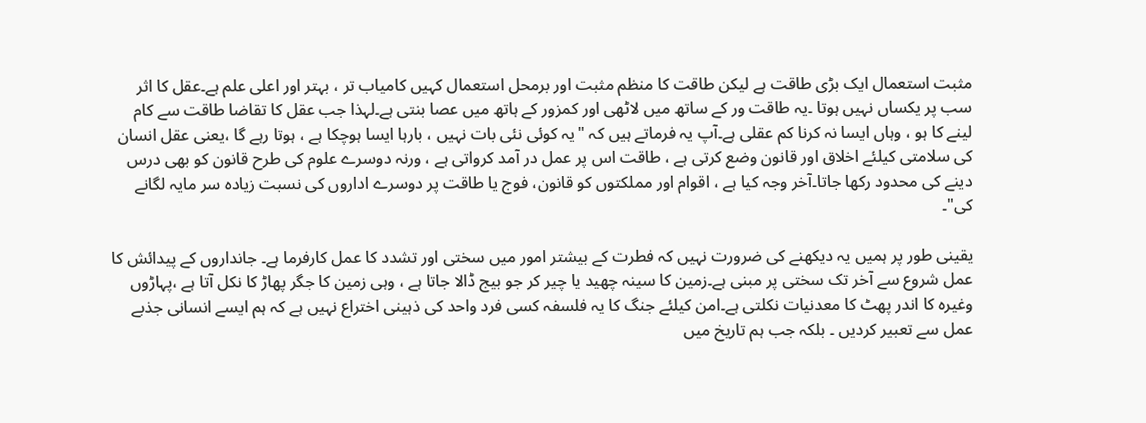مثبت استعمال ایک بڑی طاقت ہے لیکن طاقت کا منظم مثبت اور برمحل استعمال کہیں کامیاب تر ، بہتر اور اعلی علم ہے۔عقل کا اثر سب پر یکساں نہیں ہوتا ۔یہ طاقت ور کے ساتھ میں لاٹھی اور کمزور کے ہاتھ میں عصا بنتی ہے۔لہذا جب عقل کا تقاضا طاقت سے کام لینے کا ہو ، وہاں ایسا نہ کرنا کم عقلی ہے۔آپ یہ فرماتے ہیں کہ "یہ کوئی نئی بات نہیں ، بارہا ایسا ہوچکا ہے ، ہوتا رہے گا ،یعنی عقل انسان کی سلامتی کیلئے اخلاق اور قانون وضع کرتی ہے ، طاقت اس پر عمل در آمد کرواتی ہے ، ورنہ دوسرے علوم کی طرح قانون کو بھی درس دینے کی محدود رکھا جاتا۔آخر وجہ کیا ہے ، اقوام اور مملکتوں کو قانون، فوج یا طاقت پر دوسرے اداروں کی نسبت زیادہ سر مایہ لگانے کی"۔

یقینی طور پر ہمیں یہ دیکھنے کی ضرورت نہیں کہ فطرت کے بیشتر امور میں سختی اور تشدد کا عمل کارفرما ہے۔ جانداروں کے پیدائش کا عمل شروع سے آخر تک سختی پر مبنی ہے۔زمین کا سینہ چھید یا چیر کر جو بیج ڈالا جاتا ہے ، وہی زمین کا جگر پھاڑ کا نکل آتا ہے ،پہاڑوں وغیرہ کا اندر پھٹ کا معدنیات نکلتی ہے۔امن کیلئے جنگ کا یہ فلسفہ کسی فرد واحد کی ذہینی اختراع نہیں ہے کہ ہم ایسے انسانی جذبے عمل سے تعبیر کردیں ۔ بلکہ جب ہم تاریخ میں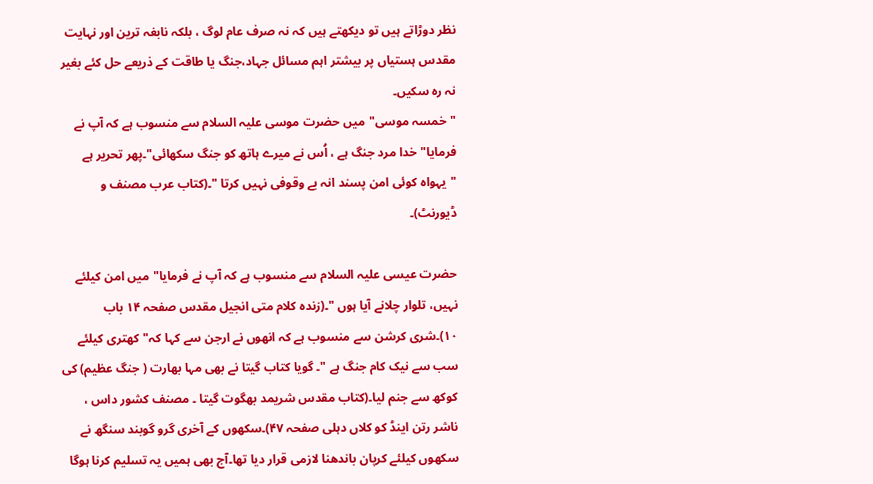نظر دوڑاتے ہیں تو دیکھتے ہیں کہ نہ صرف عام لوگ ، بلکہ نابغہ ترین اور نہایت مقدس ہستیاں پر بیشتر اہم مسائل جہاد،جنگ یا طاقت کے ذریعے حل کئے بغیر نہ رہ سکیں۔
"خمسہ موسی"میں حضرت موسی علیہ السلام سے منسوب ہے کہ آپ نے فرمایا"خدا مرد جنگ ہے ، اُس نے میرے ہاتھ کو جنگ سکھائی"۔پھر تحریر ہے "یہواہ کوئی امن پسند انہ بے وقوفی نہیں کرتا "۔(کتاب عرب مصنف و ڈیورنٹ)۔

حضرت عیسی علیہ السلام سے منسوب ہے کہ آپ نے فرمایا"میں امن کیلئے نہیں، تلوار چلانے آیا ہوں "۔(زندہ کلام متی انجیل مقدس صفحہ ۱۴ باب ۱۰)۔شری کرشن سے منسوب ہے کہ انھوں نے ارجن سے کہا کہ"کھتری کیلئے سب سے نیک کام جنگ ہے "۔ گویا کتاب گیتا نے بھی مہا بھارت ( جنگ عظیم) کی کوکھ سے جنم لیا۔(کتاب مقدس شریمد بھگوت گیتا ۔ مصنف کشور داس ، ناشر رتن اینڈ کو کلاں دہلی صفحہ ۴۷)۔سکھوں کے آخری گرو گوبند سنگھ نے سکھوں کیلئے کرپان باندھنا لازمی قرار دیا تھا۔آج بھی ہمیں یہ تسلیم کرنا ہوگا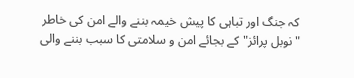کہ جنگ اور تباہی کا پیش خیمہ بننے والے امن کی خاطر "نوبل پرائز"کے بجائے امن و سلامتی کا سبب بننے والی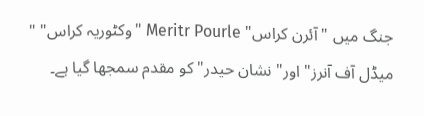جنگ میں "آئرن کراس" Meritr Pourle "وکٹوریہ کراس" " میڈل آف آنرز" اور" نشان حیدر" کو مقدم سمجھا گیا ہے۔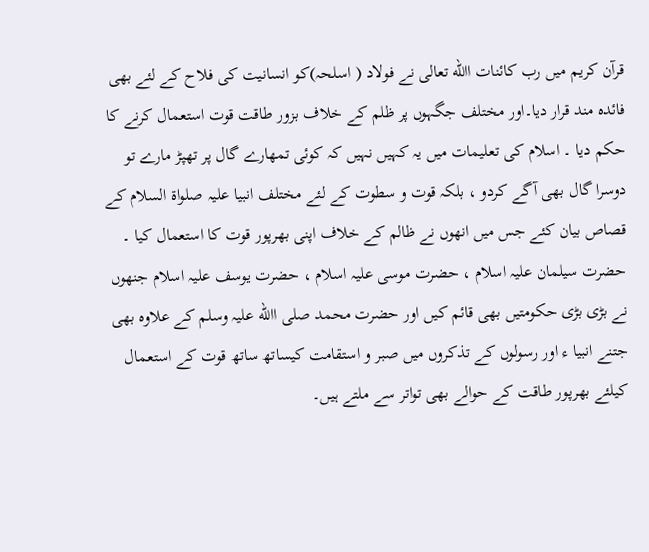قرآن کریم میں رب کائنات االله تعالی نے فولاد ( اسلحہ)کو انسانیت کی فلاح کے لئے بھی فائدہ مند قرار دیا۔اور مختلف جگہوں پر ظلم کے خلاف بزور طاقت قوت استعمال کرنے کا حکم دیا ۔ اسلام کی تعلیمات میں یہ کہیں نہیں کہ کوئی تمھارے گال پر تھپڑ مارے تو دوسرا گال بھی آگے کردو ، بلکہ قوت و سطوت کے لئے مختلف انبیا علیہ صلواۃ السلام کے قصاص بیان کئے جس میں انھوں نے ظالم کے خلاف اپنی بھرپور قوت کا استعمال کیا ۔ حضرت سیلمان علیہ اسلام ، حضرت موسی علیہ اسلام ، حضرت یوسف علیہ اسلام جنھوں نے بڑی بڑی حکومتیں بھی قائم کیں اور حضرت محمد صلی االله علیہ وسلم کے علاوہ بھی جتنے انبیا ء اور رسولوں کے تذکروں میں صبر و استقامت کیساتھ ساتھ قوت کے استعمال کیلئے بھرپور طاقت کے حوالے بھی تواتر سے ملتے ہیں۔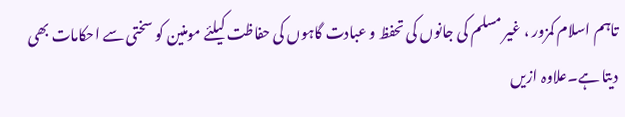تاہم اسلام کمزور ، غیر مسلم کی جانوں کی تحفظ و عبادت گاہوں کی حفاظت کیلئے مومنین کو سختی سے احکامات بھی دیتا ہے۔علاوہ ازیں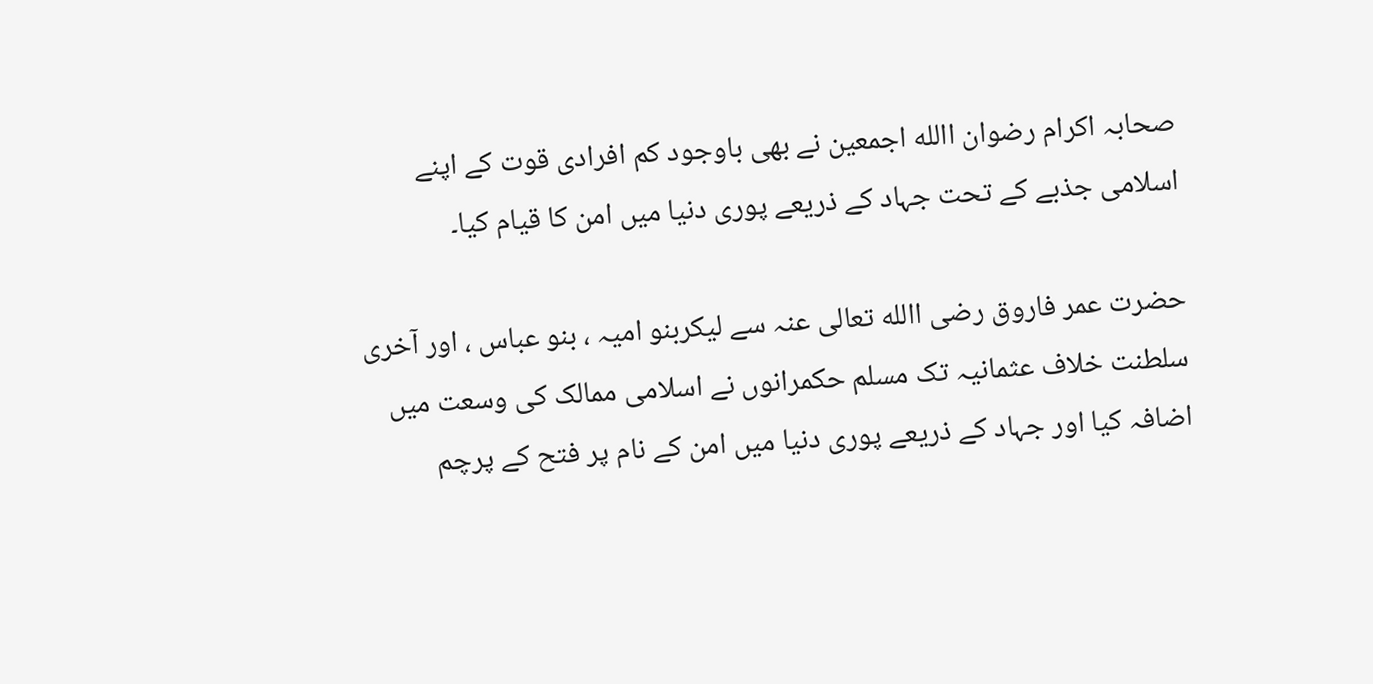صحابہ اکرام رضوان االله اجمعین نے بھی باوجود کم افرادی قوت کے اپنے اسلامی جذبے کے تحت جہاد کے ذریعے پوری دنیا میں امن کا قیام کیا۔

حضرت عمر فاروق رضی االله تعالی عنہ سے لیکربنو امیہ ، بنو عباس ، اور آخری سلطنت خلاف عثمانیہ تک مسلم حکمرانوں نے اسلامی ممالک کی وسعت میں اضافہ کیا اور جہاد کے ذریعے پوری دنیا میں امن کے نام پر فتح کے پرچم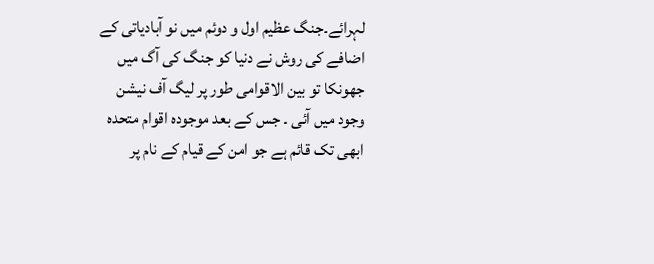لہرائے۔جنگ عظیم اول و دوئم میں نو آبادیاتی کے اضافے کی روش نے دنیا کو جنگ کی آگ میں جھونکا تو بین الاقوامی طور پر لیگ آف نیشن وجود میں آئی ۔ جس کے بعد موجودہ اقوام متحدہ ابھی تک قائم ہے جو امن کے قیام کے نام پر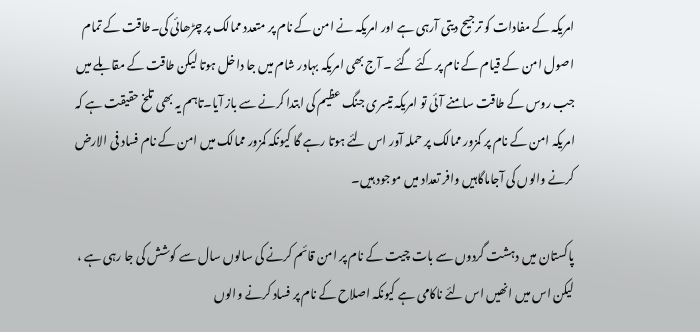امریکہ کے مفادات کو ترجیح دیتی آرہی ہے اور امریکہ نے امن کے نام پر متعدد ممالک پر چڑھائی کی۔طاقت کے تمام اصول امن کے قیام کے نام پر کئے گئے ۔ آج بھی امریکہ بہادر شام میں جا داخل ہوتا لیکن طاقت کے مقابلے میں جب روس کے طاقت سامنے آئی تو امریکہ تیسری جنگ عظیم کی ابتدا کرنے سے باز آیا۔تاہم یہ بھی تلخ حقیقت ہے کہ امریکہ امن کے نام پر کمزور ممالک پر حملہ آور اس لئے ہوتا رہے گا کیونکہ کمزور ممالک میں امن کے نام فساد فی الارض کرنے والوں کی آجاماگاہیں وافر تعداد میں موجود ہیں۔

پاکستان میں دہشت گردوں سے بات چیت کے نام پر امن قائم کرنے کی سالوں سال سے کوشش کی جا رہی ہے ، لیکن اس میں انھیں اس لئے ناکامی ہے کیونکہ اصلاح کے نام پر فساد کرنے والوں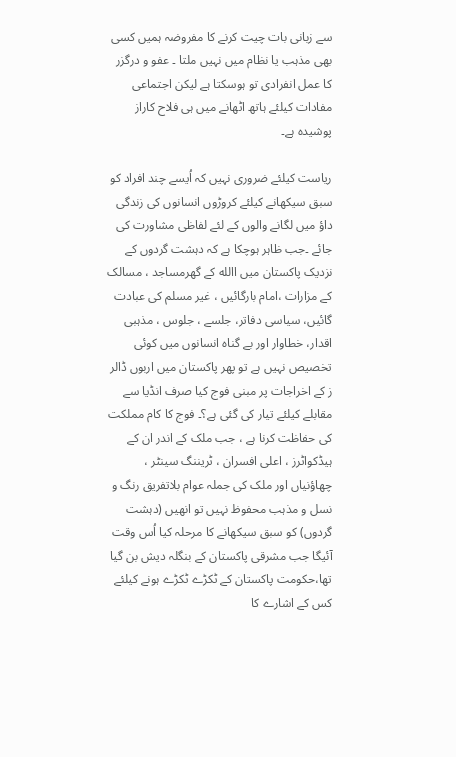سے زبانی بات چیت کرنے کا مفروضہ ہمیں کسی بھی مذہب یا نظام میں نہیں ملتا ۔ عفو و درگزر کا عمل انفرادی تو ہوسکتا ہے لیکن اجتماعی مفادات کیلئے ہاتھ اٹھانے میں ہی فلاح کاراز پوشیدہ ہے۔

ریاست کیلئے ضروری نہیں کہ اُیسے چند افراد کو سبق سیکھانے کیلئے کروڑوں انسانوں کی زندگی داؤ میں لگانے والوں کے لئے لفاظی مشاورت کی جائے ۔جب ظاہر ہوچکا ہے کہ دہشت گردوں کے نزدیک پاکستان میں االله کے گھرمساجد ، مسالک کے مزارات ،امام بارگائیں ، غیر مسلم کی عبادت گائیں، سیاسی دفاتر، جلسے ، جلوس ، مذہبی اقدار، خطاوار اور بے گناہ انسانوں میں کوئی تخصیص نہیں ہے تو پھر پاکستان میں اربوں ڈالر ز کے اخراجات پر مبنی فوج کیا صرف انڈیا سے مقابلے کیلئے تیار کی گئی ہے؟۔ فوج کا کام مملکت کی حفاظت کرنا ہے ، جب ملک کے اندر ان کے ہیڈکواٹرز ، اعلی افسران ، ٹریننگ سینٹر ، چھاؤنیاں اور ملک کی جملہ عوام بلاتفریق رنگ و نسل و مذہب محفوظ نہیں تو انھیں (دہشت گردوں) کو سبق سیکھانے کا مرحلہ کیا اُس وقت آئیگا جب مشرقی پاکستان کے بنگلہ دیش بن گیا تھا،حکومت پاکستان کے ٹکڑے ٹکڑے ہونے کیلئے کس کے اشارے کا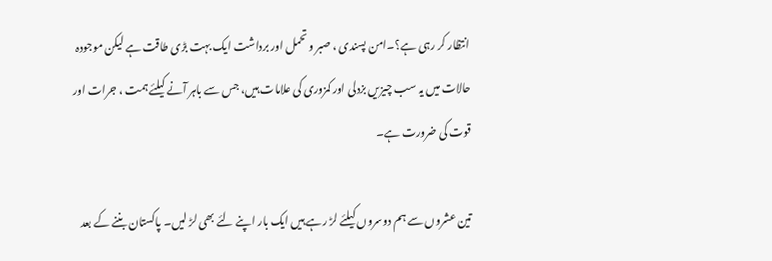انتظار کر رہی ہے؟۔امن پسندی ، صبر و تحمل اور برداشت ایک بہت بڑی طاقت ہے لیکن موجودہ حالات میں یہ سب چیزیں بزدلی اور کمزوری کی علامات ہیں، جس سے باہر آنے کیلئے ہمت ، جرات اور قوت کی ضرورت ہے۔

تین عشروں سے ہم دوسروں کیلئے لڑ رہے ہیں ایک بار اپنے لئے بھی لڑ لیں۔ پاکستان بننے کے بعد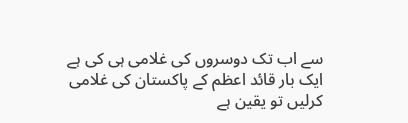سے اب تک دوسروں کی غلامی ہی کی ہے ایک بار قائد اعظم کے پاکستان کی غلامی کرلیں تو یقین ہے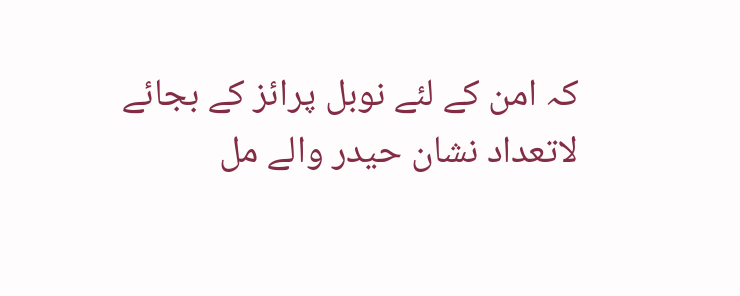کہ امن کے لئے نوبل پرائز کے بجائے لاتعداد نشان حیدر والے مل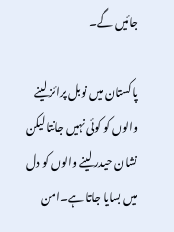جائیں گے۔

پاکستان میں نوبل پرائز لینے والوں کو کوئی نہیں جانتا لیکن نشان حیدر لینے والوں کو دل میں بسایا جاتا ہے۔امن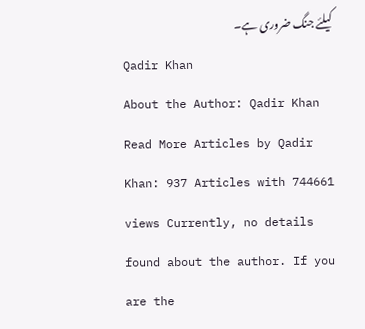کیلئے جنگ ضروری ہے۔
Qadir Khan
About the Author: Qadir Khan Read More Articles by Qadir Khan: 937 Articles with 744661 views Currently, no details found about the author. If you are the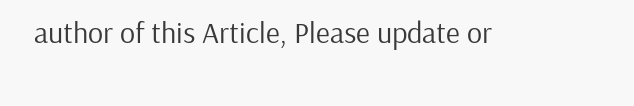author of this Article, Please update or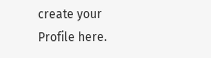create your Profile here.